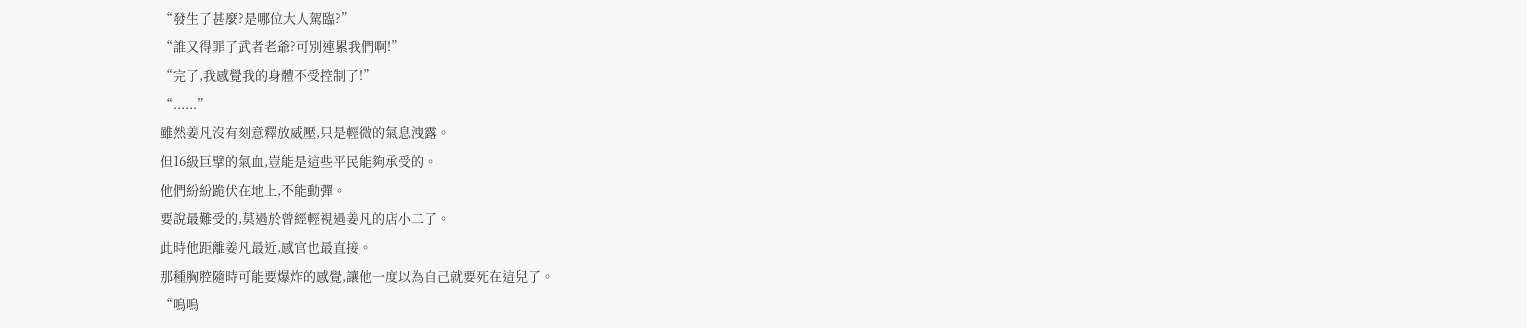“發生了甚麼?是哪位大人駕臨?”
“誰又得罪了武者老爺?可別連累我們啊!”
“完了,我感覺我的身體不受控制了!”
“......”
雖然姜凡沒有刻意釋放威壓,只是輕微的氣息洩露。
但16級巨擘的氣血,豈能是這些平民能夠承受的。
他們紛紛跪伏在地上,不能動彈。
要說最難受的,莫過於曾經輕視過姜凡的店小二了。
此時他距離姜凡最近,感官也最直接。
那種胸腔隨時可能要爆炸的感覺,讓他一度以為自己就要死在這兒了。
“嗚嗚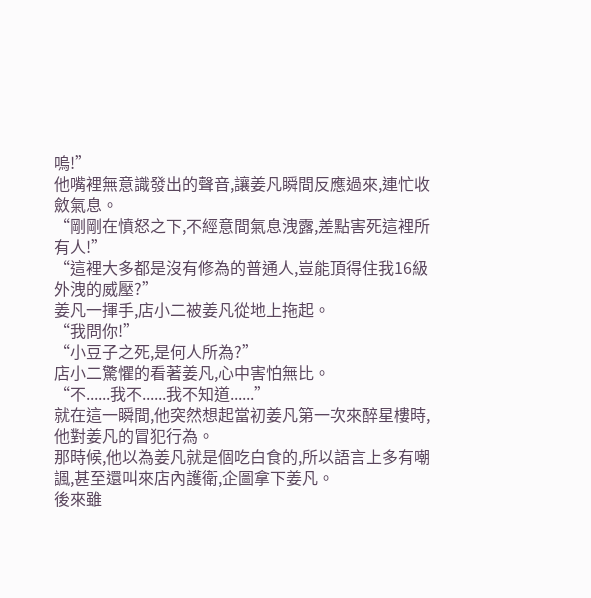嗚!”
他嘴裡無意識發出的聲音,讓姜凡瞬間反應過來,連忙收斂氣息。
“剛剛在憤怒之下,不經意間氣息洩露,差點害死這裡所有人!”
“這裡大多都是沒有修為的普通人,豈能頂得住我16級外洩的威壓?”
姜凡一揮手,店小二被姜凡從地上拖起。
“我問你!”
“小豆子之死,是何人所為?”
店小二驚懼的看著姜凡,心中害怕無比。
“不......我不......我不知道......”
就在這一瞬間,他突然想起當初姜凡第一次來醉星樓時,他對姜凡的冒犯行為。
那時候,他以為姜凡就是個吃白食的,所以語言上多有嘲諷,甚至還叫來店內護衛,企圖拿下姜凡。
後來雖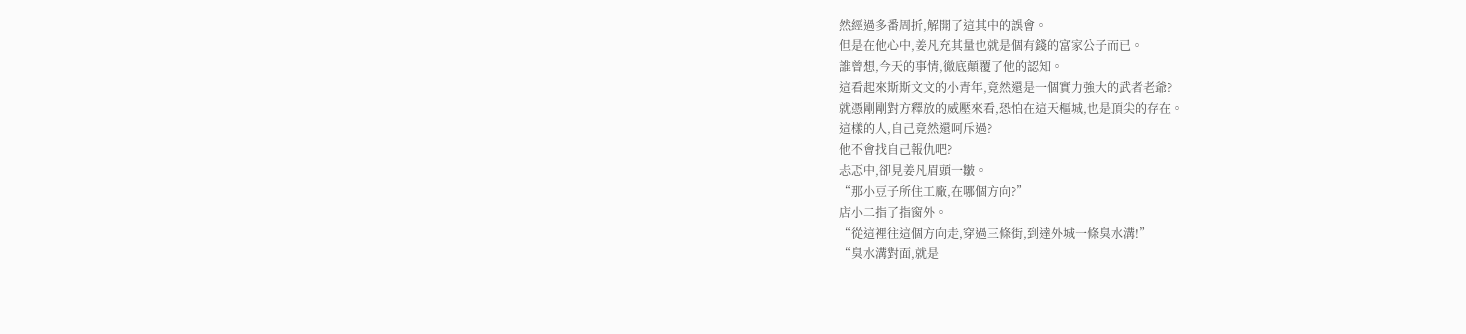然經過多番周折,解開了這其中的誤會。
但是在他心中,姜凡充其量也就是個有錢的富家公子而已。
誰曾想,今天的事情,徹底顛覆了他的認知。
這看起來斯斯文文的小青年,竟然還是一個實力強大的武者老爺?
就憑剛剛對方釋放的威壓來看,恐怕在這天樞城,也是頂尖的存在。
這樣的人,自己竟然還呵斥過?
他不會找自己報仇吧?
忐忑中,卻見姜凡眉頭一皺。
“那小豆子所住工廠,在哪個方向?”
店小二指了指窗外。
“從這裡往這個方向走,穿過三條街,到達外城一條臭水溝!”
“臭水溝對面,就是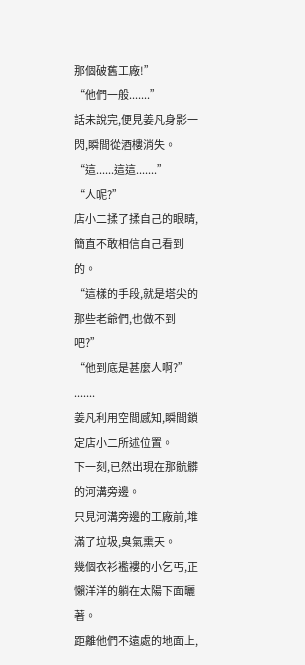那個破舊工廠!”
“他們一般.......”
話未說完,便見姜凡身影一閃,瞬間從酒樓消失。
“這......這這.......”
“人呢?”
店小二揉了揉自己的眼睛,簡直不敢相信自己看到的。
“這樣的手段,就是塔尖的那些老爺們,也做不到吧?”
“他到底是甚麼人啊?”
.......
姜凡利用空間感知,瞬間鎖定店小二所述位置。
下一刻,已然出現在那骯髒的河溝旁邊。
只見河溝旁邊的工廠前,堆滿了垃圾,臭氣熏天。
幾個衣衫襤褸的小乞丐,正懶洋洋的躺在太陽下面曬著。
距離他們不遠處的地面上,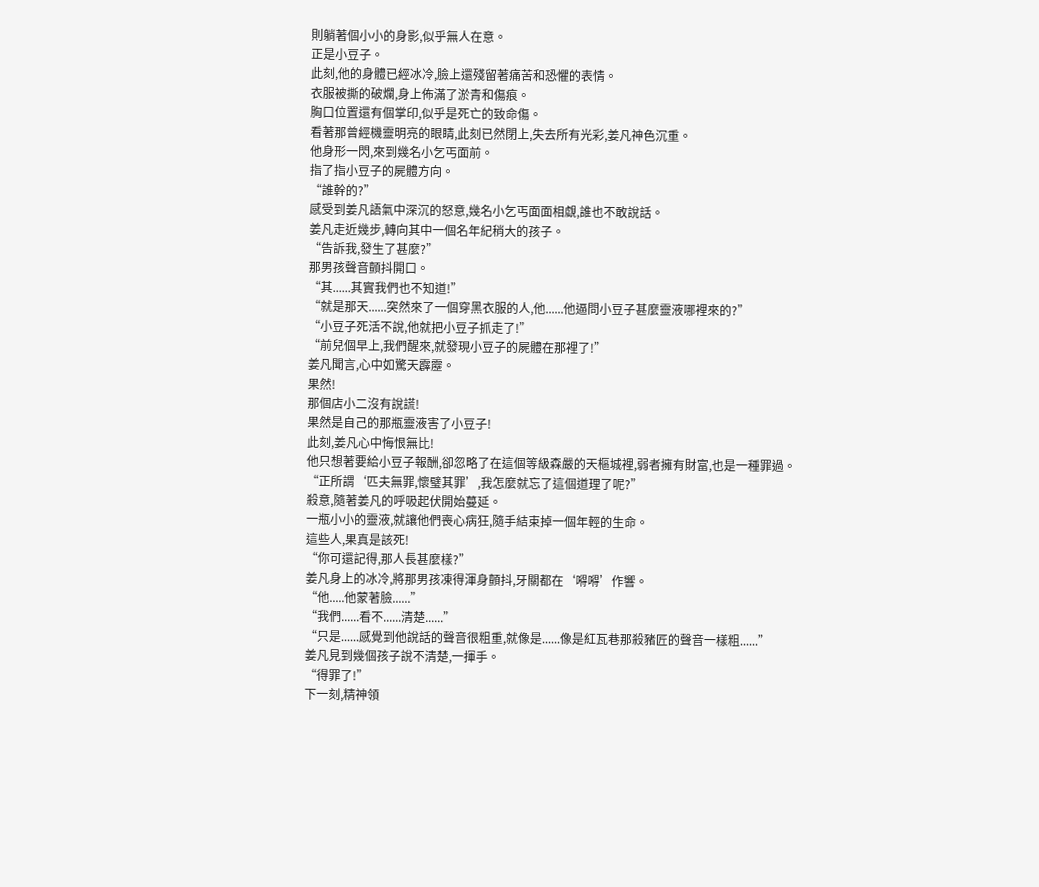則躺著個小小的身影,似乎無人在意。
正是小豆子。
此刻,他的身體已經冰冷,臉上還殘留著痛苦和恐懼的表情。
衣服被撕的破爛,身上佈滿了淤青和傷痕。
胸口位置還有個掌印,似乎是死亡的致命傷。
看著那曾經機靈明亮的眼睛,此刻已然閉上,失去所有光彩,姜凡神色沉重。
他身形一閃,來到幾名小乞丐面前。
指了指小豆子的屍體方向。
“誰幹的?”
感受到姜凡語氣中深沉的怒意,幾名小乞丐面面相覷,誰也不敢說話。
姜凡走近幾步,轉向其中一個名年紀稍大的孩子。
“告訴我,發生了甚麼?”
那男孩聲音顫抖開口。
“其......其實我們也不知道!”
“就是那天......突然來了一個穿黑衣服的人,他......他逼問小豆子甚麼靈液哪裡來的?”
“小豆子死活不說,他就把小豆子抓走了!”
“前兒個早上,我們醒來,就發現小豆子的屍體在那裡了!”
姜凡聞言,心中如驚天霹靂。
果然!
那個店小二沒有說謊!
果然是自己的那瓶靈液害了小豆子!
此刻,姜凡心中悔恨無比!
他只想著要給小豆子報酬,卻忽略了在這個等級森嚴的天樞城裡,弱者擁有財富,也是一種罪過。
“正所謂‘匹夫無罪,懷璧其罪’,我怎麼就忘了這個道理了呢?”
殺意,隨著姜凡的呼吸起伏開始蔓延。
一瓶小小的靈液,就讓他們喪心病狂,隨手結束掉一個年輕的生命。
這些人,果真是該死!
“你可還記得,那人長甚麼樣?”
姜凡身上的冰冷,將那男孩凍得渾身顫抖,牙關都在‘嘚嘚’作響。
“他.....他蒙著臉......”
“我們......看不......清楚......”
“只是......感覺到他說話的聲音很粗重,就像是......像是紅瓦巷那殺豬匠的聲音一樣粗......”
姜凡見到幾個孩子說不清楚,一揮手。
“得罪了!”
下一刻,精神領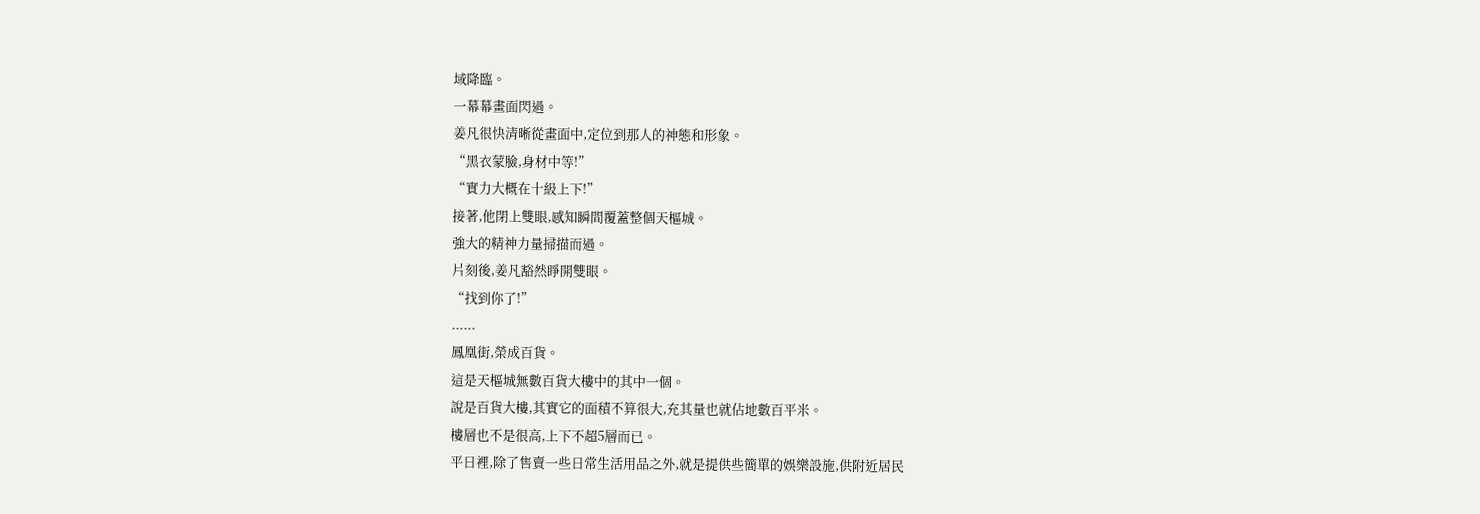域降臨。
一幕幕畫面閃過。
姜凡很快清晰從畫面中,定位到那人的神態和形象。
“黑衣蒙臉,身材中等!”
“實力大概在十級上下!”
接著,他閉上雙眼,感知瞬間覆蓋整個天樞城。
強大的精神力量掃描而過。
片刻後,姜凡豁然睜開雙眼。
“找到你了!”
......
鳳凰街,榮成百貨。
這是天樞城無數百貨大樓中的其中一個。
說是百貨大樓,其實它的面積不算很大,充其量也就佔地數百平米。
樓層也不是很高,上下不超5層而已。
平日裡,除了售賣一些日常生活用品之外,就是提供些簡單的娛樂設施,供附近居民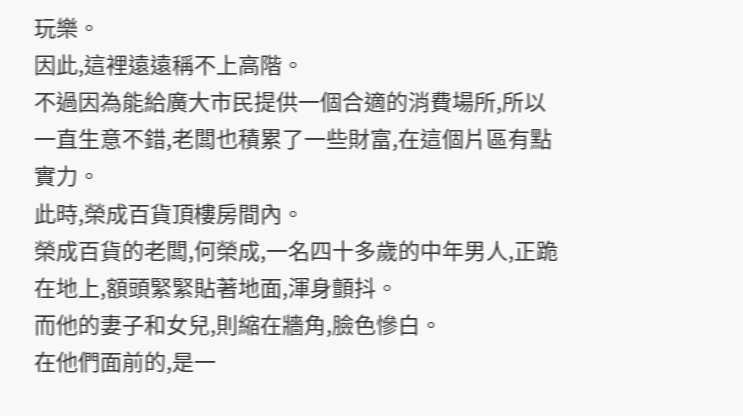玩樂。
因此,這裡遠遠稱不上高階。
不過因為能給廣大市民提供一個合適的消費場所,所以一直生意不錯,老闆也積累了一些財富,在這個片區有點實力。
此時,榮成百貨頂樓房間內。
榮成百貨的老闆,何榮成,一名四十多歲的中年男人,正跪在地上,額頭緊緊貼著地面,渾身顫抖。
而他的妻子和女兒,則縮在牆角,臉色慘白。
在他們面前的,是一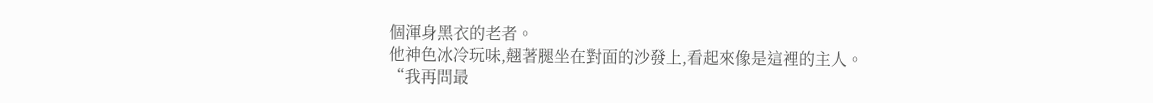個渾身黑衣的老者。
他神色冰冷玩味,翹著腿坐在對面的沙發上,看起來像是這裡的主人。
“我再問最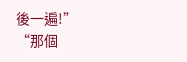後一遍!”
“那個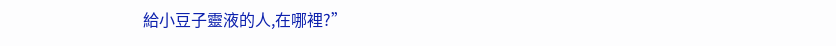給小豆子靈液的人,在哪裡?”